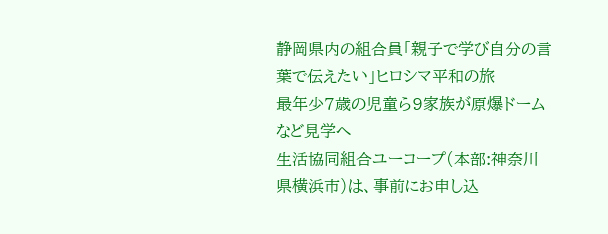静岡県内の組合員「親子で学び自分の言葉で伝えたい」ヒロシマ平和の旅
最年少7歳の児童ら9家族が原爆ドームなど見学へ
生活協同組合ユーコープ(本部:神奈川県横浜市)は、事前にお申し込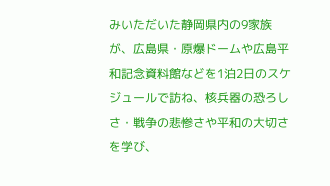みいただいた静岡県内の9家族が、広島県・原爆ドームや広島平和記念資料館などを1泊2日のスケジュールで訪ね、核兵器の恐ろしさ・戦争の悲惨さや平和の大切さを学び、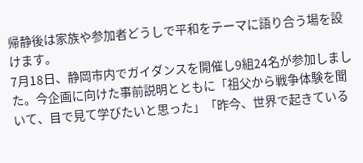帰静後は家族や参加者どうしで平和をテーマに語り合う場を設けます。
7月18日、静岡市内でガイダンスを開催し9組24名が参加しました。今企画に向けた事前説明とともに「祖父から戦争体験を聞いて、目で見て学びたいと思った」「昨今、世界で起きている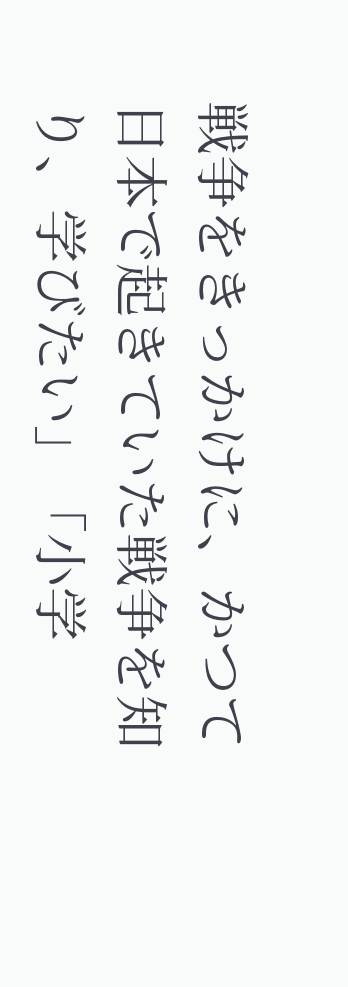戦争をきっかけに、かつて日本で起きていた戦争を知り、学びたい」「小学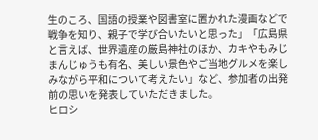生のころ、国語の授業や図書室に置かれた漫画などで戦争を知り、親子で学び合いたいと思った」「広島県と言えば、世界遺産の厳島神社のほか、カキやもみじまんじゅうも有名、美しい景色やご当地グルメを楽しみながら平和について考えたい」など、参加者の出発前の思いを発表していただきました。
ヒロシ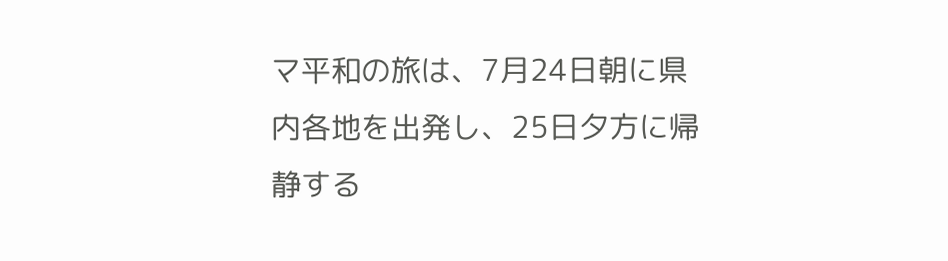マ平和の旅は、7月24日朝に県内各地を出発し、25日夕方に帰静する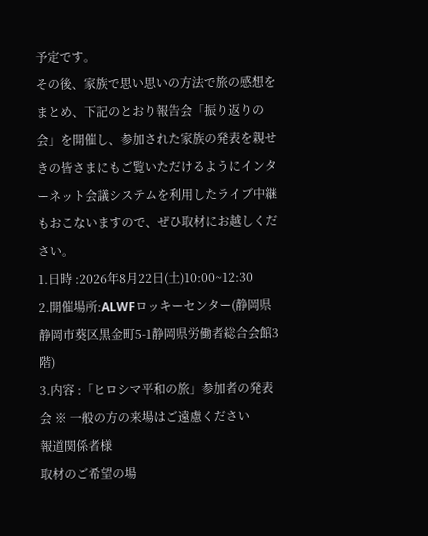予定です。
その後、家族で思い思いの方法で旅の感想をまとめ、下記のとおり報告会「振り返りの会」を開催し、参加された家族の発表を親せきの皆さまにもご覧いただけるようにインターネット会議システムを利用したライブ中継もおこないますので、ぜひ取材にお越しください。
1.日時 :2026年8月22日(土)10:00~12:30
2.開催場所:ALWFロッキーセンター(静岡県静岡市葵区黒金町5-1静岡県労働者総合会館3階)
3.内容 :「ヒロシマ平和の旅」参加者の発表会 ※ 一般の方の来場はご遠慮ください
報道関係者様
取材のご希望の場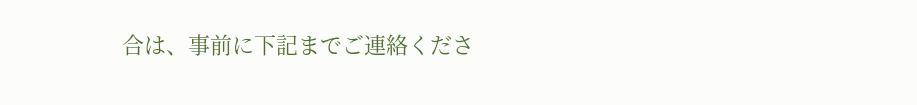合は、事前に下記までご連絡くださ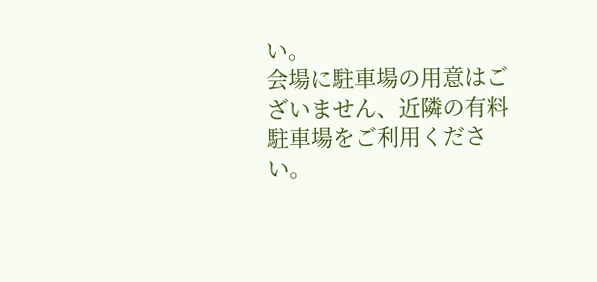い。
会場に駐車場の用意はございません、近隣の有料駐車場をご利用ください。